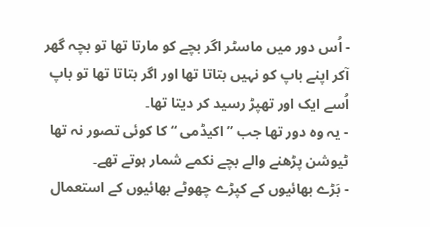- اُس دور میں ماسٹر اگر بچے کو مارتا تھا تو بچہ گھر آکر اپنے باپ کو نہیں بتاتا تھا اور اگر بتاتا تھا تو باپ اُسے ایک اور تھپڑ رسید کر دیتا تھا۔
- یہ وہ دور تھا جب ” اکیڈمی “ کا کوئی تصور نہ تھا ٹیوشن پڑھنے والے بچے نکمے شمار ہوتے تھے۔
- بَڑے بھائیوں کے کپڑے چھوٹے بھائیوں کے استعمال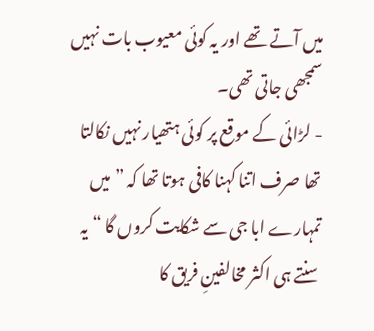میں آتے تھے اور یہ کوئی معیوب بات نہیں سمجھی جاتی تھی۔
- لڑائی کے موقع پر کوئی ہتھیار نہیں نکالتا تھا صرف اتنا کہنا کافی ہوتا تھا کہ ” میں تمہارے ابا جی سے شکایت کروں گا “ یہ سنتے ہی اکثر مخالفینِ فریق کا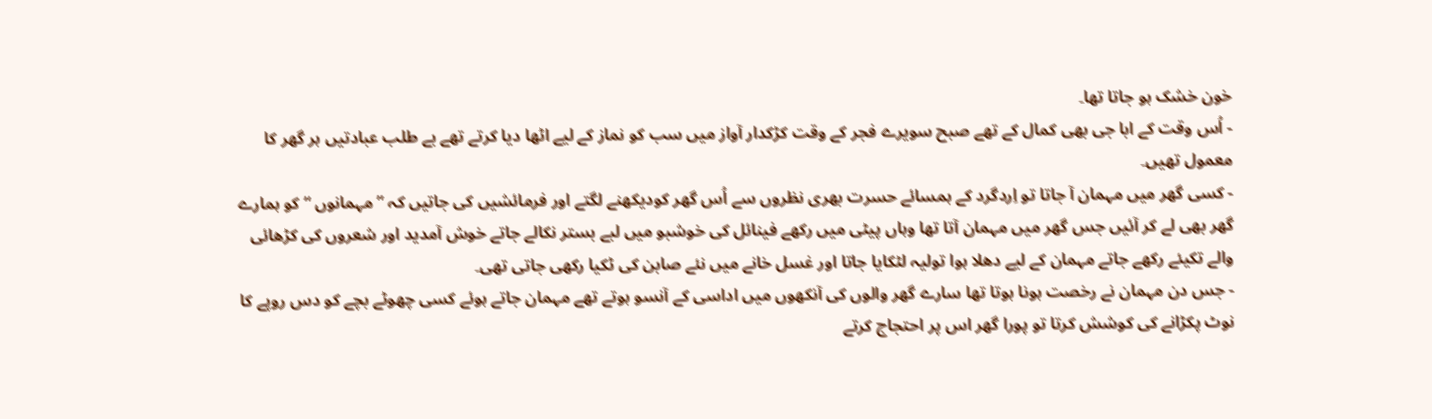خون خشک ہو جاتا تھا۔
- اُس وقت کے ابا جی بھی کمال کے تھے صبح سویرے فجر کے وقت کڑکدار آواز میں سب کو نماز کے لیے اٹھا دیا کرتے تھے بے طلب عبادتیں ہر گھر کا معمول تھیں۔
- کسی گھر میں مہمان آ جاتا تو اِردگرد کے ہمسائے حسرت بھری نظروں سے اُس گھر کودیکھنے لگتے اور فرمائشیں کی جاتیں کہ ” مہمانوں “ کو ہمارے گھر بھی لے کر آئیں جس گھر میں مہمان آتا تھا وہاں پیٹی میں رکھے فینائل کی خوشبو میں لبے بستر نکالے جاتے خوش آمدید اور شعروں کی کڑھائی والے تکیئے رکھے جاتے مہمان کے لیے دھلا ہوا تولیہ لٹکایا جاتا اور غسل خانے میں نئے صابن کی ٹکیا رکھی جاتی تھی۔
- جس دن مہمان نے رخصت ہونا ہوتا تھا سارے گھر والوں کی آنکھوں میں اداسی کے آنسو ہوتے تھے مہمان جاتے ہوئے کسی چھوٹے بچے کو دس روپے کا نوٹ پکڑانے کی کوشش کرتا تو پورا گھر اس پر احتجاج کرتے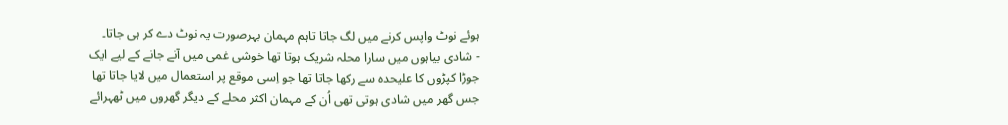ہوئے نوٹ واپس کرنے میں لگ جاتا تاہم مہمان بہرصورت یہ نوٹ دے کر ہی جاتا۔
- شادی بیاہوں میں سارا محلہ شریک ہوتا تھا خوشی غمی میں آنے جانے کے لیے ایک جوڑا کپڑوں کا علیحدہ سے رکھا جاتا تھا جو اِسی موقع پر استعمال میں لایا جاتا تھا جس گھر میں شادی ہوتی تھی اُن کے مہمان اکثر محلے کے دیگر گھروں میں ٹھہرائے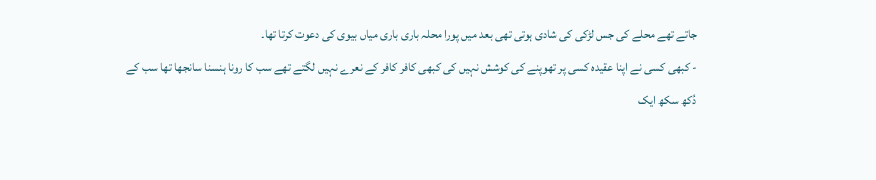جاتے تھے محلے کی جس لڑکی کی شادی ہوتی تھی بعد میں پورا محلہ باری باری میاں بیوی کی دعوت کرتا تھا۔
- کبھی کسی نے اپنا عقیدہ کسی پر تھوپنے کی کوشش نہیں کی کبھی کافر کافر کے نعرے نہیں لگتے تھے سب کا رونا ہنسنا سانجھا تھا سب کے دُکھ سکھ ایک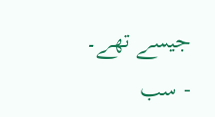جیسے تھے۔
- سب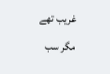غریب تھے مگر سب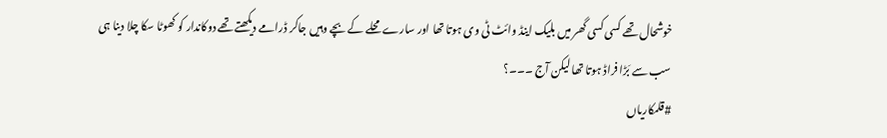خوشحال تھے کسی کسی گھر میں بلیک اینڈ وائٹ ٹی وی ہوتا تھا اور سارے محلے کے بچے وہیں جاکر ڈرامے دیکھتے تھے دوکاندار کو کھوٹا سکا چلا دینا ہی سب سے بَڑا فراڈ ہوتا تھا لیکن آج ۔۔۔؟
#قلمکاریاں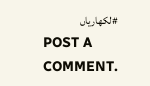#لکھاریاں
POST A COMMENT.